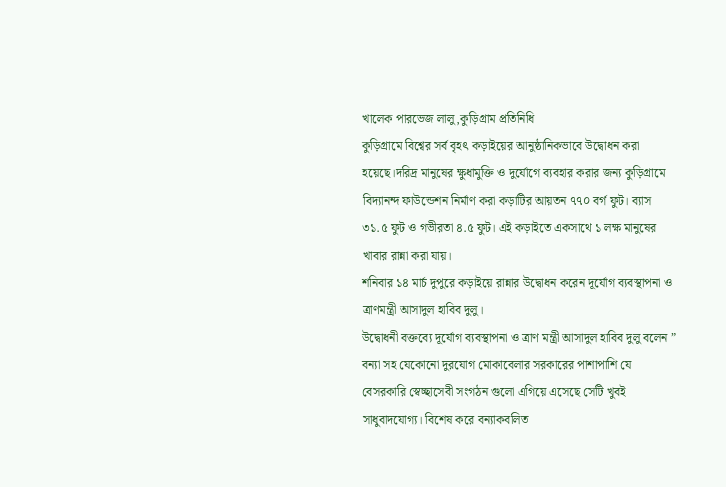খালেক পারভেজ লালু,কুড়িগ্রাম প্রতিনিধি
কুড়িগ্রামে বিশ্বের সর্ব বৃহৎ কড়াইয়ের আনুষ্ঠানিকভাবে উদ্বোধন করা হয়েছে।দরিদ্র মানুষের ক্ষুধামুক্তি ও দুর্যোগে ব্যবহার করার জন্য কুড়িগ্রামে বিদ্যানন্দ ফাউন্ডেশন নির্মাণ করা কড়াটির আয়তন ৭৭০ বর্গ ফুট। ব্যাস ৩১.৫ ফুট ও গভীরতা ৪.৫ ফুট। এই কড়াইতে একসাথে ১ লক্ষ মানুষের খাবার রান্না করা যায়।
শনিবার ১৪ মার্চ দুপুরে কড়াইয়ে রান্নার উদ্বোধন করেন দূর্যোগ ব্যবস্থাপনা ও ত্রাণমন্ত্রী আসাদুল হাবিব দুলু।
উদ্বোধনী বক্তব্যে দূর্যোগ ব্যবস্থাপনা ও ত্রাণ মন্ত্রী আসাদুল হাবিব দুলু বলেন ” বন্যা সহ যেকোনো দুরযোগ মোকাবেলার সরকারের পাশাপাশি যে বেসরকারি স্বেচ্ছাসেবী সংগঠন গুলো এগিয়ে এসেছে সেটি খুবই সাধুবাদযোগ্য। বিশেষ করে বন্যাকবলিত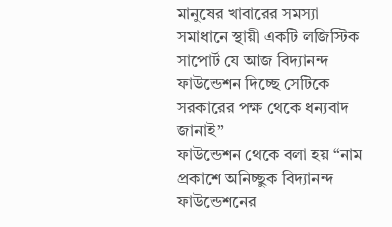মানুষের খাবারের সমস্যা সমাধানে স্থায়ী একটি লজিস্টিক সাপোর্ট যে আজ বিদ্যানন্দ ফাউন্ডেশন দিচ্ছে সেটিকে সরকারের পক্ষ থেকে ধন্যবাদ জানাই”
ফাউন্ডেশন থেকে বলা হয় “নাম প্রকাশে অনিচ্ছুক বিদ্যানন্দ ফাউন্ডেশনের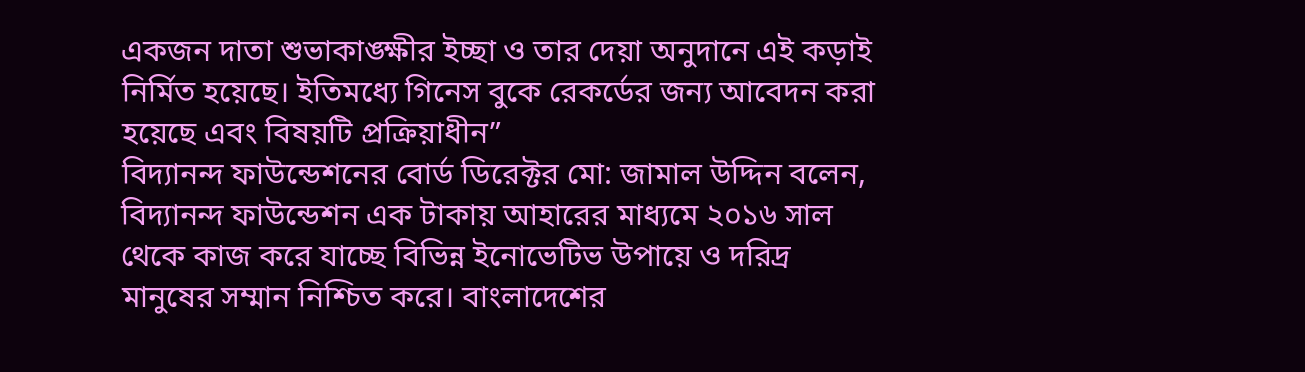একজন দাতা শুভাকাঙ্ক্ষীর ইচ্ছা ও তার দেয়া অনুদানে এই কড়াই নির্মিত হয়েছে। ইতিমধ্যে গিনেস বুকে রেকর্ডের জন্য আবেদন করা হয়েছে এবং বিষয়টি প্রক্রিয়াধীন”
বিদ্যানন্দ ফাউন্ডেশনের বোর্ড ডিরেক্টর মো: জামাল উদ্দিন বলেন, বিদ্যানন্দ ফাউন্ডেশন এক টাকায় আহারের মাধ্যমে ২০১৬ সাল থেকে কাজ করে যাচ্ছে বিভিন্ন ইনোভেটিভ উপায়ে ও দরিদ্র মানুষের সম্মান নিশ্চিত করে। বাংলাদেশের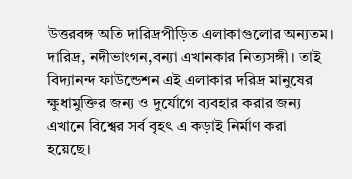উত্তরবঙ্গ অতি দারিদ্রপীড়িত এলাকাগুলোর অন্যতম। দারিদ্র, নদীভাংগন,বন্যা এখানকার নিত্যসঙ্গী। তাই বিদ্যানন্দ ফাউন্ডেশন এই এলাকার দরিদ্র মানুষের ক্ষুধামুক্তির জন্য ও দুর্যোগে ব্যবহার করার জন্য এখানে বিশ্বের সর্ব বৃহৎ এ কড়াই নির্মাণ করা হয়েছে।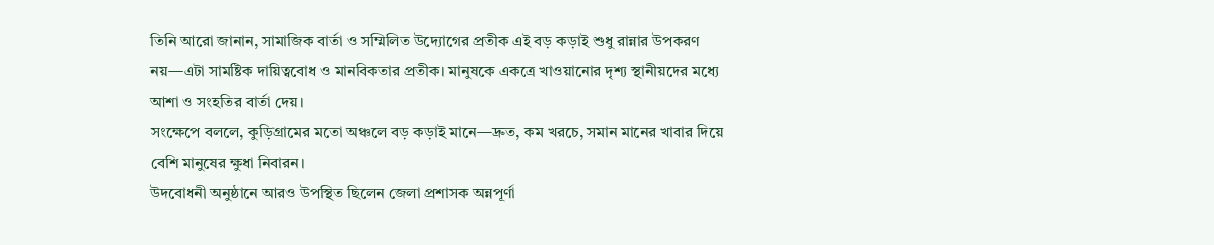তিনি আরো জানান, সামাজিক বার্তা ও সম্মিলিত উদ্যোগের প্রতীক এই বড় কড়াই শুধু রান্নার উপকরণ নয়—এটা সামষ্টিক দায়িত্ববোধ ও মানবিকতার প্রতীক। মানুষকে একত্রে খাওয়ানোর দৃশ্য স্থানীয়দের মধ্যে আশা ও সংহতির বার্তা দেয়।
সংক্ষেপে বললে, কুড়িগ্রামের মতো অঞ্চলে বড় কড়াই মানে—দ্রুত, কম খরচে, সমান মানের খাবার দিয়ে বেশি মানুষের ক্ষুধা নিবারন।
উদবোধনী অনুষ্ঠানে আরও উপস্থিত ছিলেন জেলা প্রশাসক অন্নপূর্ণা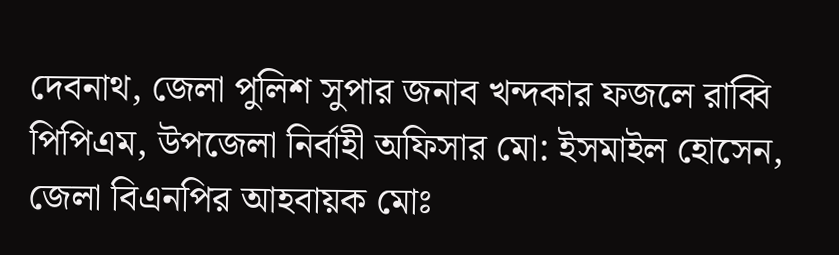দেবনাথ, জেলা পুলিশ সুপার জনাব খন্দকার ফজলে রাব্বি পিপিএম, উপজেলা নির্বাহী অফিসার মো: ইসমাইল হোসেন, জেলা বিএনপির আহবায়ক মোঃ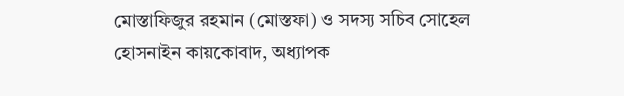মোস্তাফিজুর রহমান (মোস্তফা) ও সদস্য সচিব সোহেল হোসনাইন কায়কোবাদ, অধ্যাপক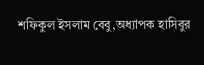শফিকুল ইসলাম বেবু,অধ্যাপক হাসিবুর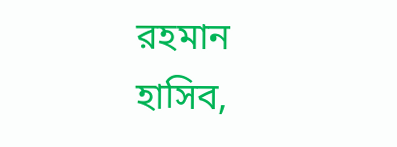রহমান হাসিব,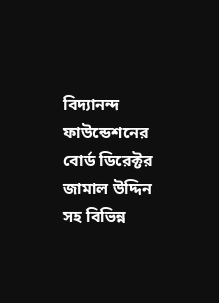বিদ্যানন্দ ফাউন্ডেশনের বোর্ড ডিরেক্টর জামাল উদ্দিন সহ বিভিন্ন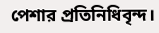পেশার প্রতিনিধিবৃন্দ।